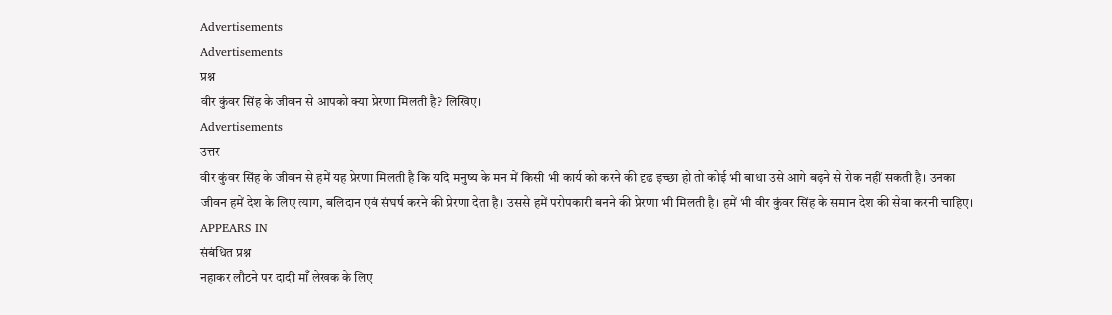Advertisements
Advertisements
प्रश्न
वीर कुंवर सिंह के जीवन से आपको क्या प्रेरणा मिलती है? लिखिए।
Advertisements
उत्तर
वीर कुंवर सिंह के जीवन से हमें यह प्रेरणा मिलती है कि यदि मनुष्य के मन में किसी भी कार्य को करने की दृढ इच्छा हो तो कोई भी बाधा उसे आगे बढ़ने से रोक नहीं सकती है। उनका जीवन हमें देश के लिए त्याग, बलिदान एवं संघर्ष करने की प्रेरणा देता है। उससे हमें परोपकारी बनने की प्रेरणा भी मिलती है। हमें भी वीर कुंवर सिंह के समान देश की सेवा करनी चाहिए।
APPEARS IN
संबंधित प्रश्न
नहाकर लौटने पर दादी माँ लेखक के लिए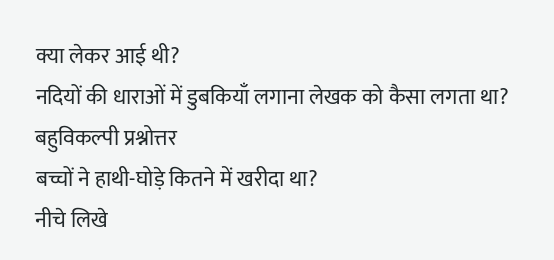क्या लेकर आई थी?
नदियों की धाराओं में डुबकियाँ लगाना लेखक को कैसा लगता था?
बहुविकल्पी प्रश्नोत्तर
बच्चों ने हाथी-घोड़े कितने में खरीदा था?
नीचे लिखे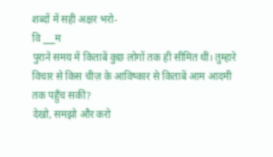शब्दों में सही अक्षर भरो-
वि ___म
पुराने समय में किताबें कुछ लोगों तक ही सीमित थीं। तुम्हारे विचार से किस चीज़ के आविष्कार से किताबें आम आदमी तक पहुँच सकीं?
देखो, समझो और करो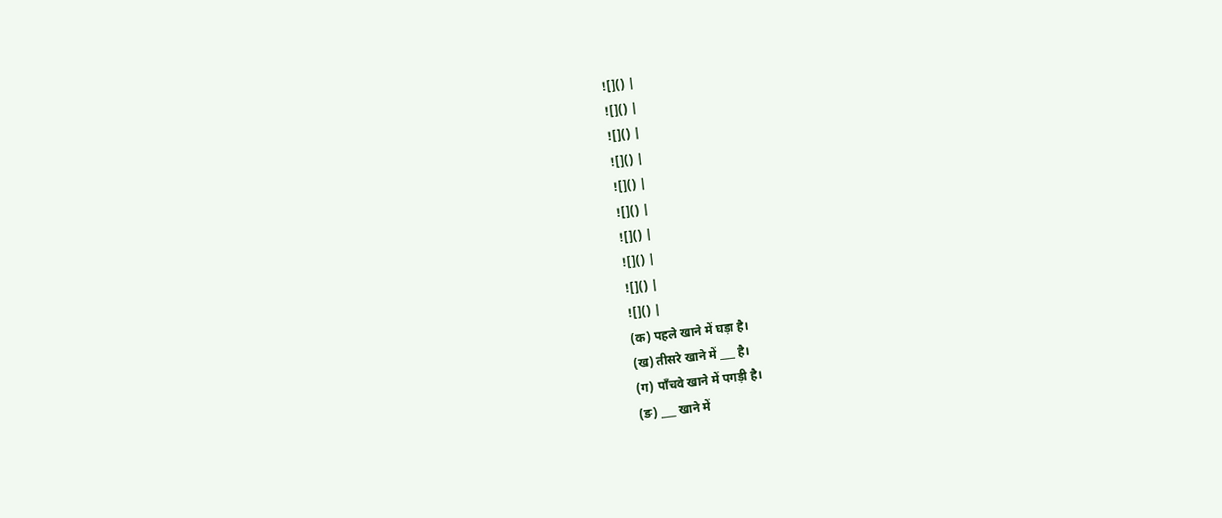![]() |
![]() |
![]() |
![]() |
![]() |
![]() |
![]() |
![]() |
![]() |
![]() |
(क) पहले खाने में घड़ा है।
(ख) तीसरे खाने में ___ है।
(ग) पाँचवे खाने में पगड़ी है।
(ङ) ___ खाने में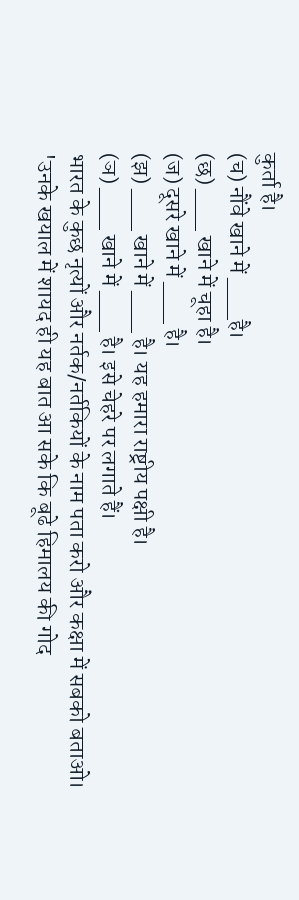कुर्ता है।
(च) नौंवे खाने में ___है।
(छ) ___ खाने में चूहा है।
(ज) दूसरे खाने में ___ है।
(झ) ___ खाने में ___ है। यह हमारा राष्ट्रीय पक्षी है।
(ञ) ___ खाने में ___ है। इसे चेहरे पर लगाते हैं।
भारत के कुछ नृत्यों और नर्तक/नर्तकियों के नाम पता करो और कक्षा में सबको बताओ।
'उनके खयाल में शायद ही यह बात आ सके कि बूढे हिमालय की गोद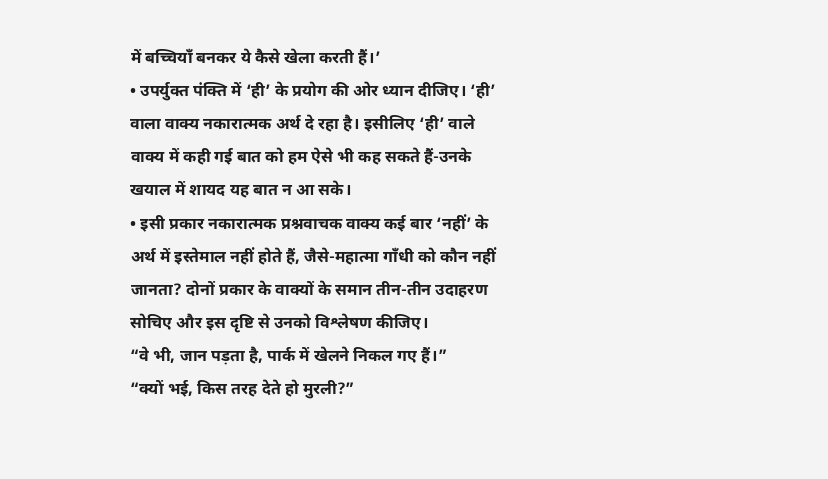में बच्चियाँ बनकर ये कैसे खेला करती हैं।’
• उपर्युक्त पंक्ति में ‘ही’ के प्रयोग की ओर ध्यान दीजिए। ‘ही’ वाला वाक्य नकारात्मक अर्थ दे रहा है। इसीलिए ‘ही’ वाले वाक्य में कही गई बात को हम ऐसे भी कह सकते हैं-उनके खयाल में शायद यह बात न आ सके।
• इसी प्रकार नकारात्मक प्रश्नवाचक वाक्य कई बार ‘नहीं’ के अर्थ में इस्तेमाल नहीं होते हैं, जैसे-महात्मा गाँधी को कौन नहीं जानता? दोनों प्रकार के वाक्यों के समान तीन-तीन उदाहरण सोचिए और इस दृष्टि से उनको विश्लेषण कीजिए।
“वे भी, जान पड़ता है, पार्क में खेलने निकल गए हैं।”
“क्यों भई, किस तरह देते हो मुरली?”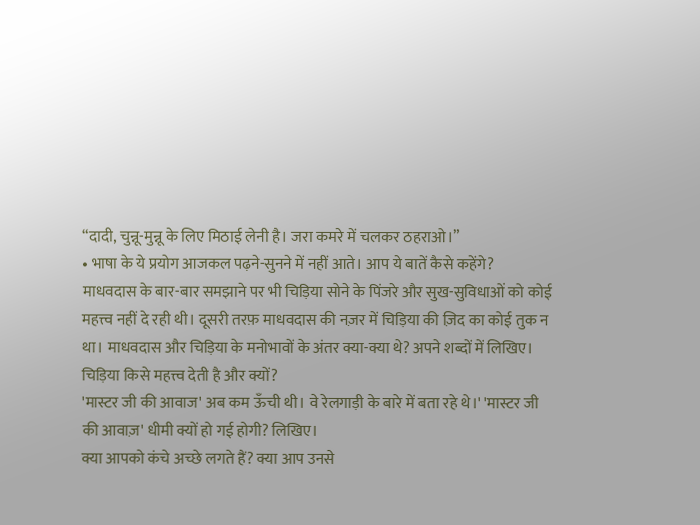“दादी, चुन्नू-मुन्नू के लिए मिठाई लेनी है। जरा कमरे में चलकर ठहराओ।”
• भाषा के ये प्रयोग आजकल पढ़ने-सुनने में नहीं आते। आप ये बातें कैसे कहेंगे?
माधवदास के बार-बार समझाने पर भी चिड़िया सोने के पिंजरे और सुख-सुविधाओं को कोई महत्त्व नहीं दे रही थी। दूसरी तरफ़ माधवदास की नज़र में चिड़िया की ज़िद का कोई तुक न था। माधवदास और चिड़िया के मनोभावों के अंतर क्या-क्या थे? अपने शब्दों में लिखिए।
चिड़िया किसे महत्त्व देती है और क्यों?
'मास्टर जी की आवाज' अब कम ऊँची थी। वे रेलगाड़ी के बारे में बता रहे थे।' 'मास्टर जी की आवाज़' धीमी क्यों हो गई होगी? लिखिए।
क्या आपको कंचे अच्छे लगते हैं? क्या आप उनसे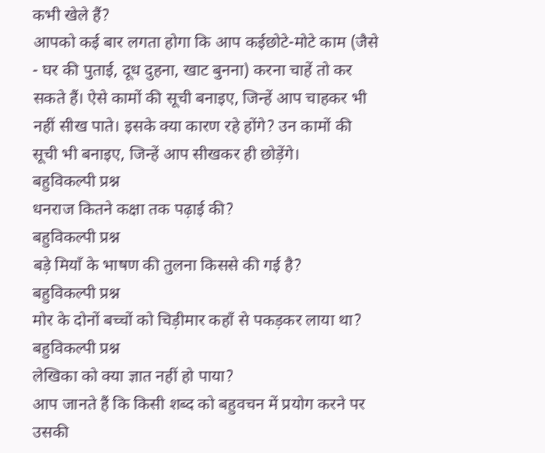कभी खेले हैं?
आपको कई बार लगता होगा कि आप कईछोटे-मोटे काम (जैसे - घर की पुताई, दूध दुहना, खाट बुनना) करना चाहें तो कर सकते हैं। ऐसे कामों की सूची बनाइए, जिन्हें आप चाहकर भी नहीं सीख पाते। इसके क्या कारण रहे होंगे? उन कामों की सूची भी बनाइए, जिन्हें आप सीखकर ही छोड़ेंगे।
बहुविकल्पी प्रश्न
धनराज कितने कक्षा तक पढ़ाई की?
बहुविकल्पी प्रश्न
बड़े मियाँ के भाषण की तुलना किससे की गई है?
बहुविकल्पी प्रश्न
मोर के दोनों बच्चों को चिड़ीमार कहाँ से पकड़कर लाया था?
बहुविकल्पी प्रश्न
लेखिका को क्या ज्ञात नहीं हो पाया?
आप जानते हैं कि किसी शब्द को बहुवचन में प्रयोग करने पर उसकी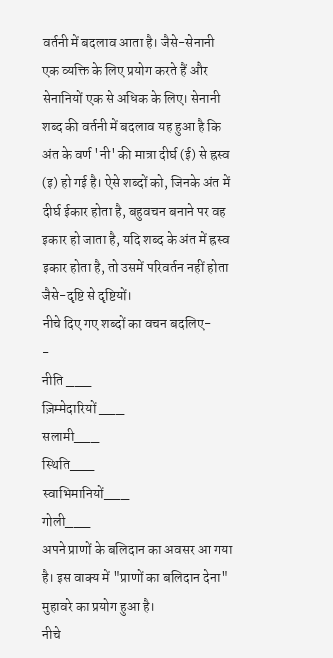वर्तनी में बदलाव आता है। जैसे-सेनानी एक व्यक्ति के लिए प्रयोग करते हैं और सेनानियों एक से अधिक के लिए। सेनानी शब्द की वर्तनी में बदलाव यह हुआ है कि अंत के वर्ण 'नी' की मात्रा दीर्घ (ई) से ह्रस्व (इ) हो गई है। ऐसे शब्दों को, जिनके अंत में दीर्घ ईकार होता है, बहुवचन बनाने पर वह इकार हो जाता है, यदि शब्द के अंत में ह्रस्व इकार होता है, तो उसमें परिवर्तन नहीं होता जैसे-दृष्टि से दृष्टियों।
नीचे दिए गए शब्दों का वचन बदलिए-
-
नीति ___
ज़िम्मेदारियों ___
सलामी___
स्थिति___
स्वाभिमानियों___
गोली___
अपने प्राणों के बलिदान का अवसर आ गया है। इस वाक्य में "प्राणों का बलिदान देना" मुहावरे का प्रयोग हुआ है।
नीचे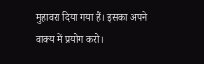मुहावरा दिया गया हैं। इसका अपने वाक्य में प्रयोग करो।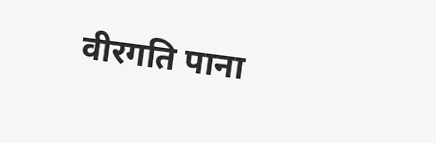वीरगति पाना